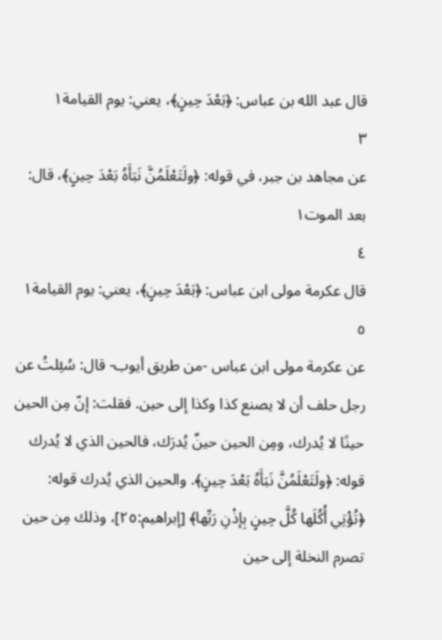قال عبد الله بن عباس: ﴿بَعْدَ حِينٍ﴾، يعني: يوم القيامة١
٣
عن مجاهد بن جبر، في قوله: ﴿ولَتَعْلَمُنَّ نَبَأَهُ بَعْدَ حِينٍ﴾، قال: بعد الموت١
٤
قال عكرمة مولى ابن عباس: ﴿بَعْدَ حِينٍ﴾، يعني: يوم القيامة١
٥
عن عكرمة مولى ابن عباس -من طريق أيوب- قال: سُئِلتُ عن رجل حلف أن لا يصنع كذا وكذا إلى حين. فقلت: إنّ مِن الحين حينًا لا يُدرك، ومِن الحين حينٌ يُدرَك، فالحين الذي لا يُدرك قوله: ﴿ولَتَعْلَمُنَّ نَبَأَهُ بَعْدَ حِينٍ﴾. والحين الذي يُدرك قوله: ﴿تُؤْتِي أُكُلَها كُلَّ حِينٍ بِإذْنِ رَبِّها﴾ [إبراهيم:٢٥]، وذلك مِن حين تصرم النخلة إلى حين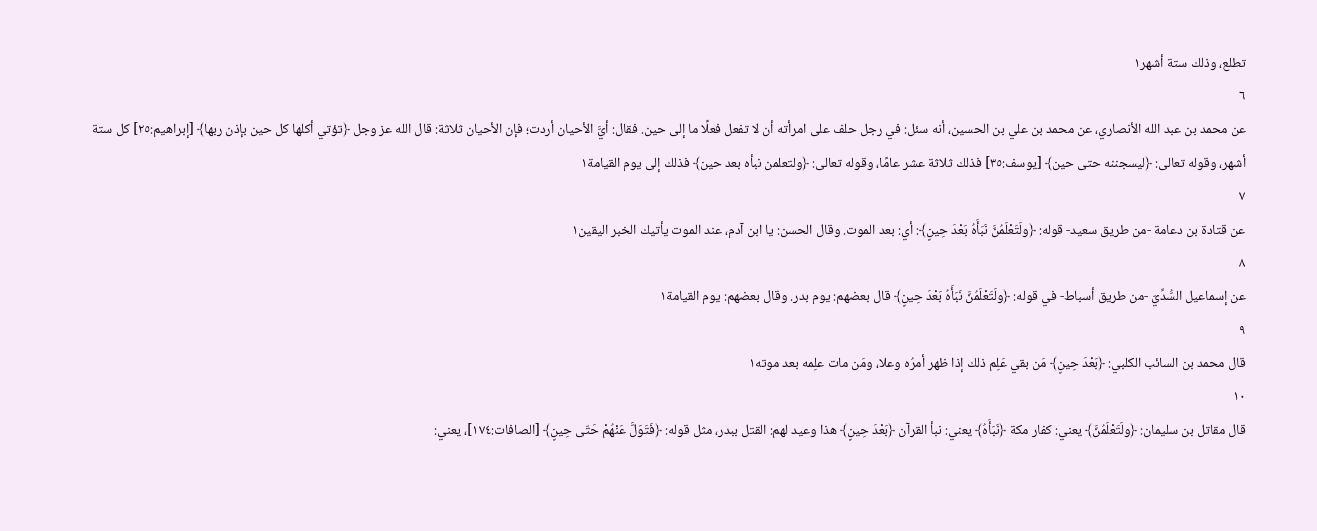تطلع، وذلك ستة أشهر١
٦
عن محمد بن عبد الله الأنصاري، عن محمد بن علي بن الحسين، أنه سئل: في رجل حلف على امرأته أن لا تفعل فعلًا ما إلى حين. فقال: أيَّ الأحيان أردت؛ فإن الأحيان ثلاثة: قال الله عز وجل ﴿تؤتي أكلها كل حين بإذن ربها﴾ [إبراهيم:٢٥] كل ستة أشهر، وقوله تعالى: ﴿ليسجننه حتى حين﴾ [يوسف:٣٥] فذلك ثلاثة عشر عامًا، وقوله تعالى: ﴿ولتعلمن نبأه بعد حين﴾ فذلك إلى يوم القيامة١
٧
عن قتادة بن دعامة -من طريق سعيد- قوله: ﴿ولَتَعْلَمُنَّ نَبَأَهُ بَعْدَ حِينٍ﴾: أي: بعد الموت. وقال الحسن: يا ابن آدم، عند الموت يأتيك الخبر اليقين١
٨
عن إسماعيل السُّدِّيّ -من طريق أسباط- في قوله: ﴿ولَتَعْلَمُنَّ نَبَأَهُ بَعْدَ حِينٍ﴾ قال بعضهم: يوم بدر. وقال بعضهم: يوم القيامة١
٩
قال محمد بن السائب الكلبي: ﴿بَعْدَ حِينٍ﴾ مَن بقي عَلِم ذلك إذا ظهر أمرُه وعلا، ومَن مات علِمه بعد موته١
١٠
قال مقاتل بن سليمان: ﴿ولَتَعْلَمُنَّ﴾ يعني: كفار مكة ﴿نَبَأَهُ﴾ يعني: نبأ القرآن ﴿بَعْدَ حِينٍ﴾ هذا وعيد لهم: القتل ببدر، مثل قوله: ﴿فَتَوَلَّ عَنْهُمْ حَتّى حِينٍ﴾ [الصافات:١٧٤]، يعني: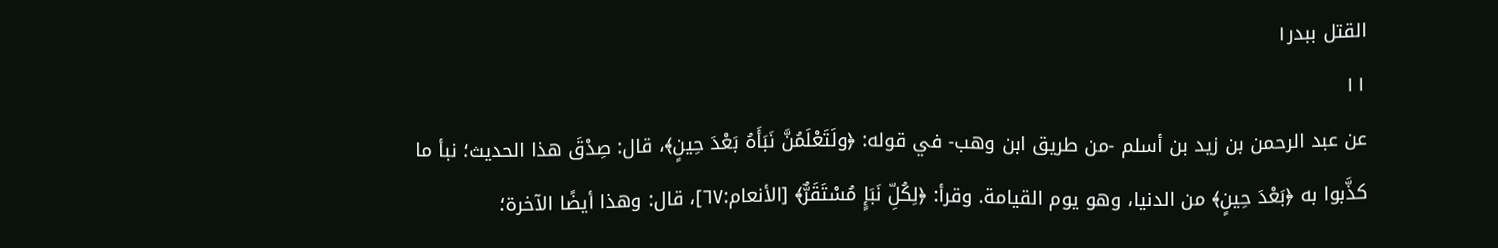القتل ببدر١
١١
عن عبد الرحمن بن زيد بن أسلم -من طريق ابن وهب- في قوله: ﴿ولَتَعْلَمُنَّ نَبَأَهُ بَعْدَ حِينٍ﴾، قال: صِدْقَ هذا الحديث؛ نبأ ما كذَّبوا به ﴿بَعْدَ حِينٍ﴾ من الدنيا، وهو يوم القيامة. وقرأ: ﴿لِكُلِّ نَبَإٍ مُسْتَقَرٌّ﴾ [الأنعام:٦٧]، قال: وهذا أيضًا الآخرة؛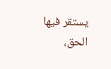يستقر فيها الحق،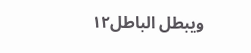ويبطل الباطل١٢